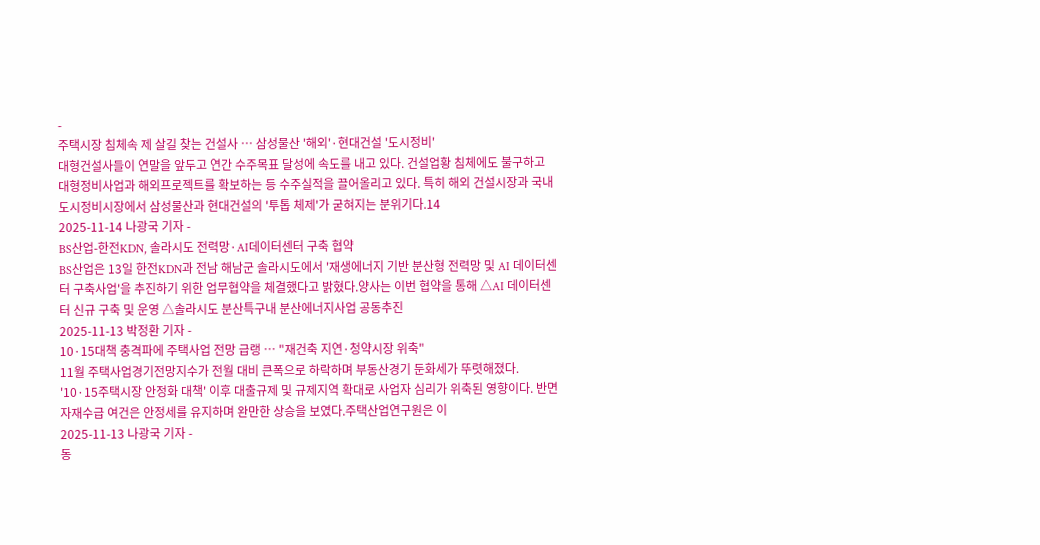-
주택시장 침체속 제 살길 찾는 건설사 … 삼성물산 '해외'·현대건설 '도시정비'
대형건설사들이 연말을 앞두고 연간 수주목표 달성에 속도를 내고 있다. 건설업황 침체에도 불구하고 대형정비사업과 해외프로젝트를 확보하는 등 수주실적을 끌어올리고 있다. 특히 해외 건설시장과 국내 도시정비시장에서 삼성물산과 현대건설의 '투톱 체제'가 굳혀지는 분위기다.14
2025-11-14 나광국 기자 -
BS산업-한전KDN, 솔라시도 전력망·AI데이터센터 구축 협약
BS산업은 13일 한전KDN과 전남 해남군 솔라시도에서 '재생에너지 기반 분산형 전력망 및 AI 데이터센터 구축사업'을 추진하기 위한 업무협약을 체결했다고 밝혔다.양사는 이번 협약을 통해 △AI 데이터센터 신규 구축 및 운영 △솔라시도 분산특구내 분산에너지사업 공동추진
2025-11-13 박정환 기자 -
10·15대책 충격파에 주택사업 전망 급랭 … "재건축 지연·청약시장 위축"
11월 주택사업경기전망지수가 전월 대비 큰폭으로 하락하며 부동산경기 둔화세가 뚜렷해졌다. '10·15주택시장 안정화 대책' 이후 대출규제 및 규제지역 확대로 사업자 심리가 위축된 영향이다. 반면 자재수급 여건은 안정세를 유지하며 완만한 상승을 보였다.주택산업연구원은 이
2025-11-13 나광국 기자 -
동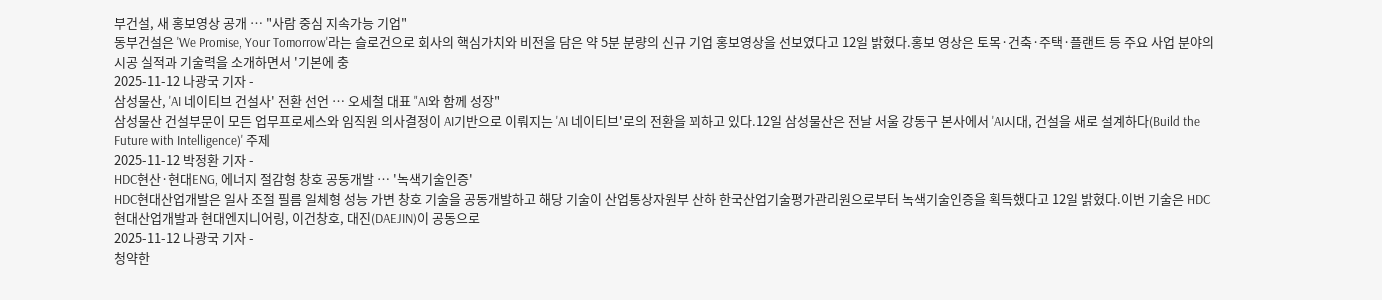부건설, 새 홍보영상 공개 … "사람 중심 지속가능 기업"
동부건설은 'We Promise, Your Tomorrow'라는 슬로건으로 회사의 핵심가치와 비전을 담은 약 5분 분량의 신규 기업 홍보영상을 선보였다고 12일 밝혔다.홍보 영상은 토목·건축·주택·플랜트 등 주요 사업 분야의 시공 실적과 기술력을 소개하면서 '기본에 충
2025-11-12 나광국 기자 -
삼성물산, 'AI 네이티브 건설사' 전환 선언 … 오세철 대표 "AI와 함께 성장"
삼성물산 건설부문이 모든 업무프로세스와 임직원 의사결정이 AI기반으로 이뤄지는 'AI 네이티브'로의 전환을 꾀하고 있다.12일 삼성물산은 전날 서울 강동구 본사에서 'AI시대, 건설을 새로 설계하다(Build the Future with Intelligence)' 주제
2025-11-12 박정환 기자 -
HDC현산·현대ENG, 에너지 절감형 창호 공동개발 … '녹색기술인증'
HDC현대산업개발은 일사 조절 필름 일체형 성능 가변 창호 기술을 공동개발하고 해당 기술이 산업통상자원부 산하 한국산업기술평가관리원으로부터 녹색기술인증을 획득했다고 12일 밝혔다.이번 기술은 HDC현대산업개발과 현대엔지니어링, 이건창호, 대진(DAEJIN)이 공동으로
2025-11-12 나광국 기자 -
청약한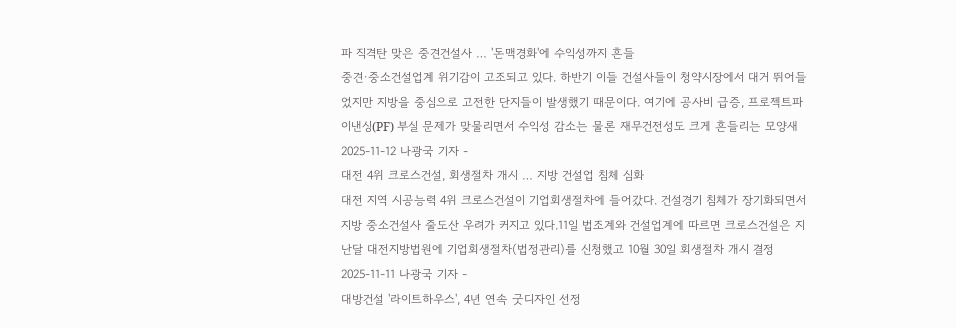파 직격탄 맞은 중견건설사 … '돈맥경화'에 수익성까지 흔들
중견·중소건설업계 위기감이 고조되고 있다. 하반기 이들 건설사들이 청약시장에서 대거 뛰어들었지만 지방을 중심으로 고전한 단지들이 발생했기 때문이다. 여기에 공사비 급증, 프로젝트파이낸싱(PF) 부실 문제가 맞물리면서 수익성 감소는 물론 재무건전성도 크게 흔들리는 모양새
2025-11-12 나광국 기자 -
대전 4위 크로스건설, 회생절차 개시 … 지방 건설업 침체 심화
대전 지역 시공능력 4위 크로스건설이 기업회생절차에 들어갔다. 건설경기 침체가 장기화되면서 지방 중소건설사 줄도산 우려가 커지고 있다.11일 법조계와 건설업계에 따르면 크로스건설은 지난달 대전지방법원에 기업회생절차(법정관리)를 신청했고 10월 30일 회생절차 개시 결정
2025-11-11 나광국 기자 -
대방건설 '라이트하우스', 4년 연속 굿디자인 선정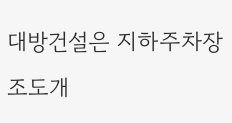대방건설은 지하주차장 조도개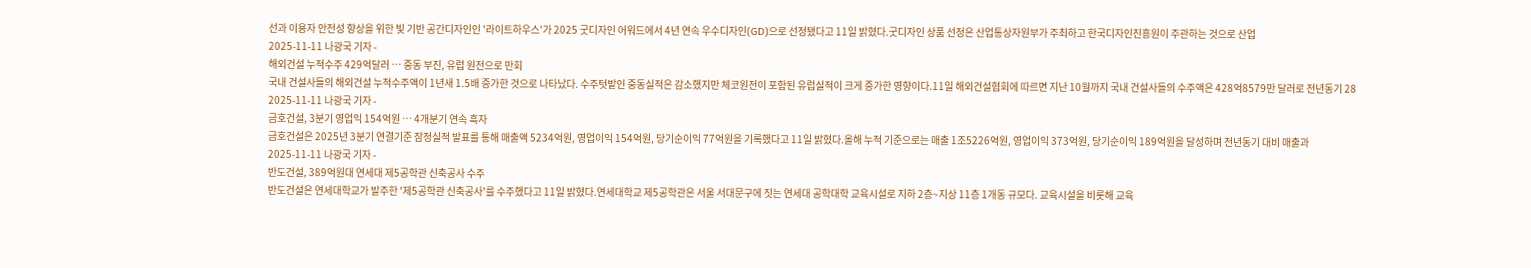선과 이용자 안전성 향상을 위한 빛 기반 공간디자인인 '라이트하우스'가 2025 굿디자인 어워드에서 4년 연속 우수디자인(GD)으로 선정됐다고 11일 밝혔다.굿디자인 상품 선정은 산업통상자원부가 주최하고 한국디자인진흥원이 주관하는 것으로 산업
2025-11-11 나광국 기자 -
해외건설 누적수주 429억달러 … 중동 부진, 유럽 원전으로 만회
국내 건설사들의 해외건설 누적수주액이 1년새 1.5배 증가한 것으로 나타났다. 수주텃밭인 중동실적은 감소했지만 체코원전이 포함된 유럽실적이 크게 증가한 영향이다.11일 해외건설협회에 따르면 지난 10월까지 국내 건설사들의 수주액은 428억8579만 달러로 전년동기 28
2025-11-11 나광국 기자 -
금호건설, 3분기 영업익 154억원 … 4개분기 연속 흑자
금호건설은 2025년 3분기 연결기준 잠정실적 발표를 통해 매출액 5234억원, 영업이익 154억원, 당기순이익 77억원을 기록했다고 11일 밝혔다.올해 누적 기준으로는 매출 1조5226억원, 영업이익 373억원, 당기순이익 189억원을 달성하며 전년동기 대비 매출과
2025-11-11 나광국 기자 -
반도건설, 389억원대 연세대 제5공학관 신축공사 수주
반도건설은 연세대학교가 발주한 '제5공학관 신축공사'를 수주했다고 11일 밝혔다.연세대학교 제5공학관은 서울 서대문구에 짓는 연세대 공학대학 교육시설로 지하 2층~지상 11층 1개동 규모다. 교육시설을 비롯해 교육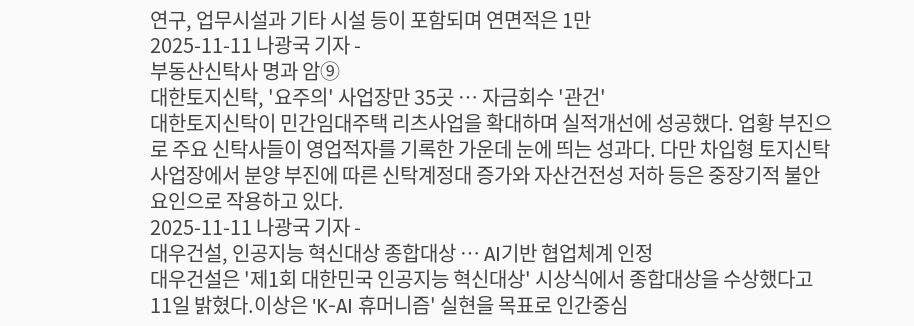연구, 업무시설과 기타 시설 등이 포함되며 연면적은 1만
2025-11-11 나광국 기자 -
부동산신탁사 명과 암⑨
대한토지신탁, '요주의' 사업장만 35곳 … 자금회수 '관건'
대한토지신탁이 민간임대주택 리츠사업을 확대하며 실적개선에 성공했다. 업황 부진으로 주요 신탁사들이 영업적자를 기록한 가운데 눈에 띄는 성과다. 다만 차입형 토지신탁 사업장에서 분양 부진에 따른 신탁계정대 증가와 자산건전성 저하 등은 중장기적 불안요인으로 작용하고 있다.
2025-11-11 나광국 기자 -
대우건설, 인공지능 혁신대상 종합대상 … AI기반 협업체계 인정
대우건설은 '제1회 대한민국 인공지능 혁신대상' 시상식에서 종합대상을 수상했다고 11일 밝혔다.이상은 'K-AI 휴머니즘' 실현을 목표로 인간중심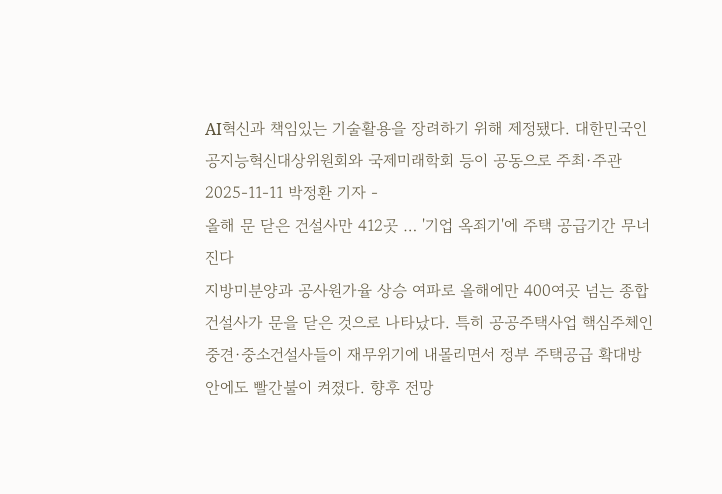AI혁신과 책임있는 기술활용을 장려하기 위해 제정됐다. 대한민국인공지능혁신대상위원회와 국제미래학회 등이 공동으로 주최·주관
2025-11-11 박정환 기자 -
올해 문 닫은 건설사만 412곳 … '기업 옥죄기'에 주택 공급기간 무너진다
지방미분양과 공사원가율 상승 여파로 올해에만 400여곳 넘는 종합건설사가 문을 닫은 것으로 나타났다. 특히 공공주택사업 핵심주체인 중견·중소건설사들이 재무위기에 내몰리면서 정부 주택공급 확대방안에도 빨간불이 켜졌다. 향후 전망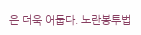은 더욱 어둡다. 노란봉투법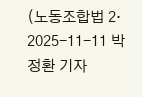(노동조합법 2·
2025-11-11 박정환 기자